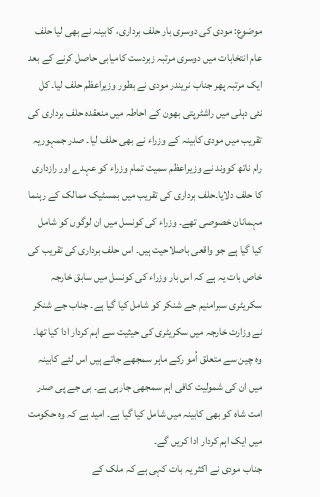موضوع: مودی کی دوسری بار حلف برداری، کابینہ نے بھی لیا حلف
عام انتخابات میں دوسری مرتبہ زبردست کامیابی حاصل کرنے کے بعد ایک مرتبہ پھر جناب نریندر مودی نے بطور وزیراعظم حلف لیا۔ کل نئی دہلی میں راشٹرپتی بھون کے احاطہ میں منعقدہ حلف برداری کی تقریب میں مودی کابینہ کے وزراء نے بھی حلف لیا۔ صدر جمہوریہ رام ناتھ کووند نے وزیراعظم سمیت تمام وزراء کو عہدے اور رازداری کا حلف دلایا۔حلف برداری کی تقریب میں بمسٹیک ممالک کے رہنما مہمانان خصوصی تھے۔ وزراء کی کونسل میں ان لوگوں کو شامل کیا گیا ہے جو واقعی باصلاحیت ہیں۔ اس حلف برداری کی تقریب کی خاص بات یہ ہے کہ اس بار وزراء کی کونسل میں سابق خارجہ سکریٹری سبرامنیم جے شنکر کو شامل کیا گیا ہے۔ جناب جے شنکر نے وزارت خارجہ میں سکریٹری کی حیثیت سے اہم کردار ادا کیا تھا۔ وہ چین سے متعلق اُمو رکے ماہر سمجھے جاتے ہیں اس لئے کابینہ میں ان کی شمولیت کافی اہم سمجھی جارہی ہے۔ بی جے پی صدر امت شاہ کو بھی کابینہ میں شامل کیا گیا ہے۔ امید ہے کہ وہ حکومت میں ایک اہم کردار ادا کریں گے۔
جناب مودی نے اکثر یہ بات کہی ہے کہ ملک کے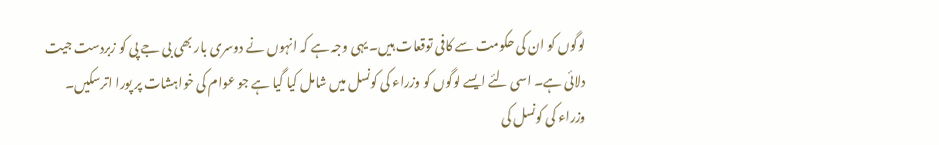لوگوں کو ان کی حکومت سے کافی توقعات ہیں۔ یہی وجہ ہے کہ انہوں نے دوسری بار بھی بی جے پی کو زبردست جیت دلائی ہے۔ اسی لئے ایسے لوگوں کو وزراء کی کونسل میں شامل کیا گیا ہے جو عوام کی خواہشات پر پورا اترسکیں۔ وزراء کی کونسل کی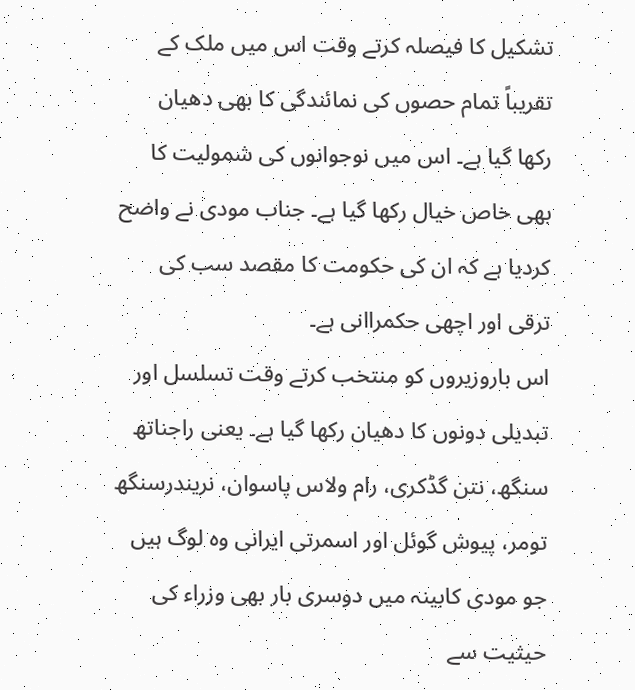تشکیل کا فیصلہ کرتے وقت اس میں ملک کے تقریباً تمام حصوں کی نمائندگی کا بھی دھیان رکھا گیا ہے۔ اس میں نوجوانوں کی شمولیت کا بھی خاص خیال رکھا گیا ہے۔ جناب مودی نے واضح کردیا ہے کہ ان کی حکومت کا مقصد سب کی ترقی اور اچھی حکمراانی ہے۔
اس باروزیروں کو منتخب کرتے وقت تسلسل اور تبدیلی دونوں کا دھیان رکھا گیا ہے۔ یعنی راجناتھ سنگھ، نتن گڈکری، رام ولاس پاسوان، نریندرسنگھ تومر، پیوش گوئل اور اسمرتی ایرانی وہ لوگ ہیں جو مودی کابینہ میں دوسری بار بھی وزراء کی حیثیت سے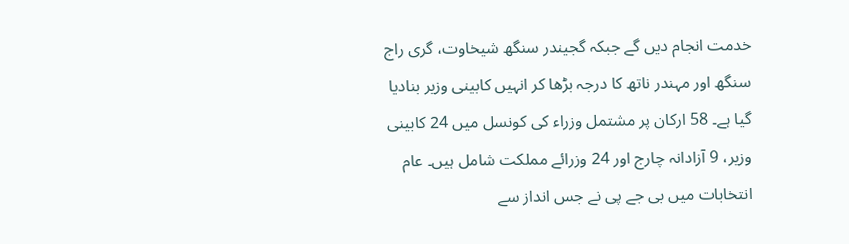خدمت انجام دیں گے جبکہ گجیندر سنگھ شیخاوت، گری راج سنگھ اور مہندر ناتھ کا درجہ بڑھا کر انہیں کابینی وزیر بنادیا گیا ہے۔ 58 ارکان پر مشتمل وزراء کی کونسل میں 24 کابینی وزیر، 9 آزادانہ چارج اور 24 وزرائے مملکت شامل ہیں۔ عام انتخابات میں بی جے پی نے جس انداز سے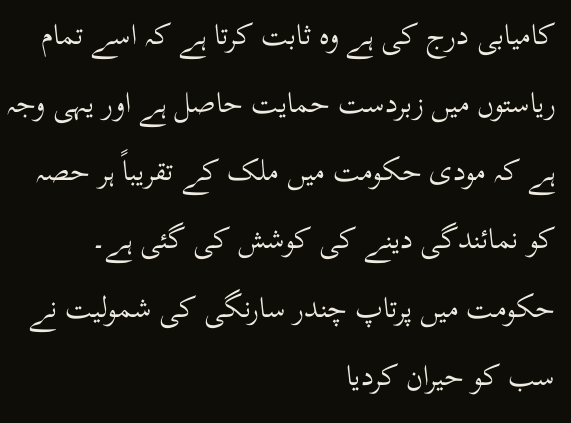کامیابی درج کی ہے وہ ثابت کرتا ہے کہ اسے تمام ریاستوں میں زبردست حمایت حاصل ہے اور یہی وجہ ہے کہ مودی حکومت میں ملک کے تقریباً ہر حصہ کو نمائندگی دینے کی کوشش کی گئی ہے۔
حکومت میں پرتاپ چندر سارنگی کی شمولیت نے سب کو حیران کردیا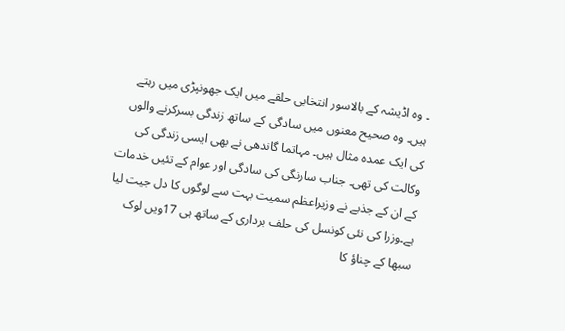۔ وہ اڈیشہ کے بالاسور انتخابی حلقے میں ایک جھونپڑی میں رہتے ہیں۔ وہ صحیح معنوں میں سادگی کے ساتھ زندگی بسرکرنے والوں کی ایک عمدہ مثال ہیں۔ مہاتما گاندھی نے بھی ایسی زندگی کی وکالت کی تھی۔ جناب سارنگی کی سادگی اور عوام کے تئیں خدمات کے ان کے جذبے نے وزیراعظم سمیت بہت سے لوگوں کا دل جیت لیا ہے۔وزرا کی نئی کونسل کی حلف برداری کے ساتھ ہی 17ویں لوک سبھا کے چناؤ کا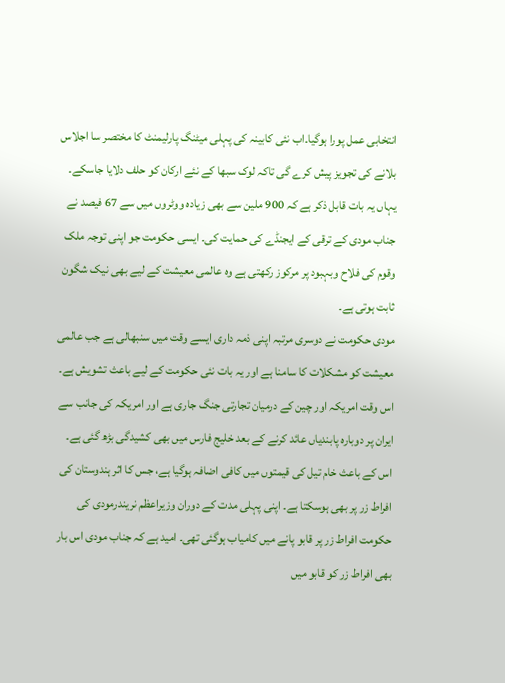انتخابی عمل پورا ہوگیا۔اب نئی کابینہ کی پہلی میٹنگ پارلیمنٹ کا مختصر سا اجلاس بلانے کی تجویز پیش کرے گی تاکہ لوک سبھا کے نئے ارکان کو حلف دلایا جاسکے۔
یہاں یہ بات قابل ذکر ہے کہ 900 ملین سے بھی زیادہ ووٹروں میں سے 67 فیصد نے جناب مودی کے ترقی کے ایجنڈے کی حمایت کی۔ ایسی حکومت جو اپنی توجہ ملک وقوم کی فلاح وبہبود پر مرکوز رکھتی ہے وہ عالمی معیشت کے لیے بھی نیک شگون ثابت ہوتی ہے۔
مودی حکومت نے دوسری مرتبہ اپنی ذمہ داری ایسے وقت میں سنبھالی ہے جب عالمی معیشت کو مشکلات کا سامنا ہے اور یہ بات نئی حکومت کے لیے باعث تشویش ہے۔ اس وقت امریکہ اور چین کے درمیان تجارتی جنگ جاری ہے اور امریکہ کی جانب سے ایران پر دوبارہ پابندیاں عائد کرنے کے بعد خلیج فارس میں بھی کشیدگی بڑھ گئی ہے۔ اس کے باعث خام تیل کی قیمتوں میں کافی اضافہ ہوگیا ہے، جس کا اثر ہندوستان کی افراط زر پر بھی ہوسکتا ہے۔ اپنی پہلی مدت کے دوران وزیراعظم نریندرمودی کی حکومت افراط زر پر قابو پانے میں کامیاب ہوگئی تھی۔ امید ہے کہ جناب مودی اس بار بھی افراط زر کو قابو میں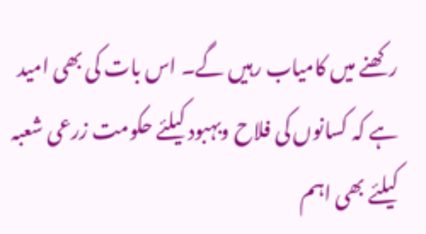رکھنے میں کامیاب رہیں گے۔ اس بات کی بھی امید ہے کہ کسانوں کی فلاح وبہبود کیلئے حکومت زرعی شعبہ کیلئے بھی اہم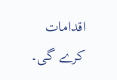اقدامات کرے گی۔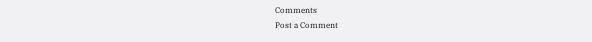Comments
Post a Comment